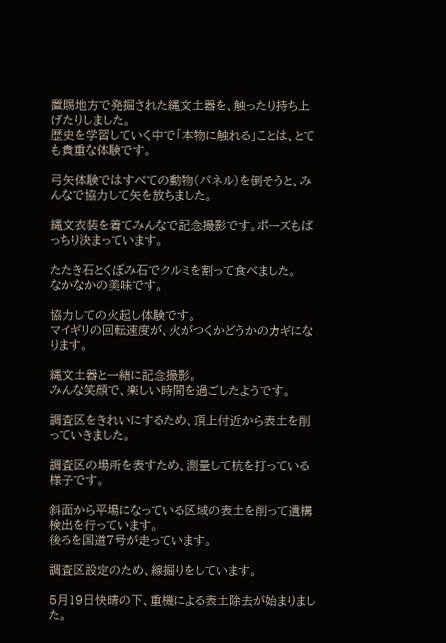置賜地方で発掘された縄文土器を、触ったり持ち上げたりしました。
歴史を学習していく中で「本物に触れる」ことは、とても貴重な体験です。

弓矢体験ではすべての動物(パネル)を倒そうと、みんなで協力して矢を放ちました。

縄文衣装を着てみんなで記念撮影です。ポーズもばっちり決まっています。

たたき石とくぼみ石でクルミを割って食べました。
なかなかの美味です。

協力しての火起し体験です。
マイギリの回転速度が、火がつくかどうかのカギになります。

縄文土器と一緒に記念撮影。
みんな笑顔で、楽しい時間を過ごしたようです。

調査区をきれいにするため、頂上付近から表土を削っていきました。

調査区の場所を表すため、測量して杭を打っている様子です。

斜面から平場になっている区域の表土を削って遺構検出を行っています。
後ろを国道7号が走っています。

調査区設定のため、線掘りをしています。

5月19日快晴の下、重機による表土除去が始まりました。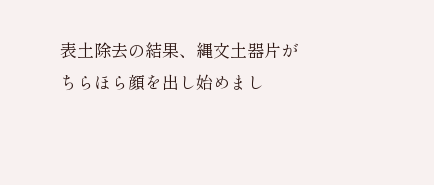表土除去の結果、縄文土器片がちらほら顔を出し始めまし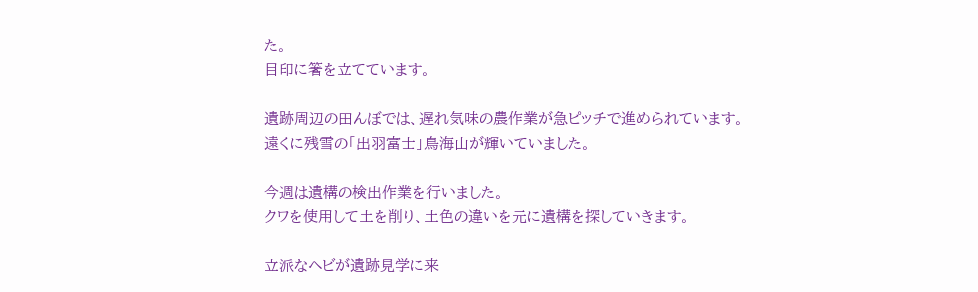た。
目印に箸を立てています。

遺跡周辺の田んぼでは、遅れ気味の農作業が急ピッチで進められています。
遠くに残雪の「出羽富士」鳥海山が輝いていました。

今週は遺構の検出作業を行いました。
クワを使用して土を削り、土色の違いを元に遺構を探していきます。

立派なヘビが遺跡見学に来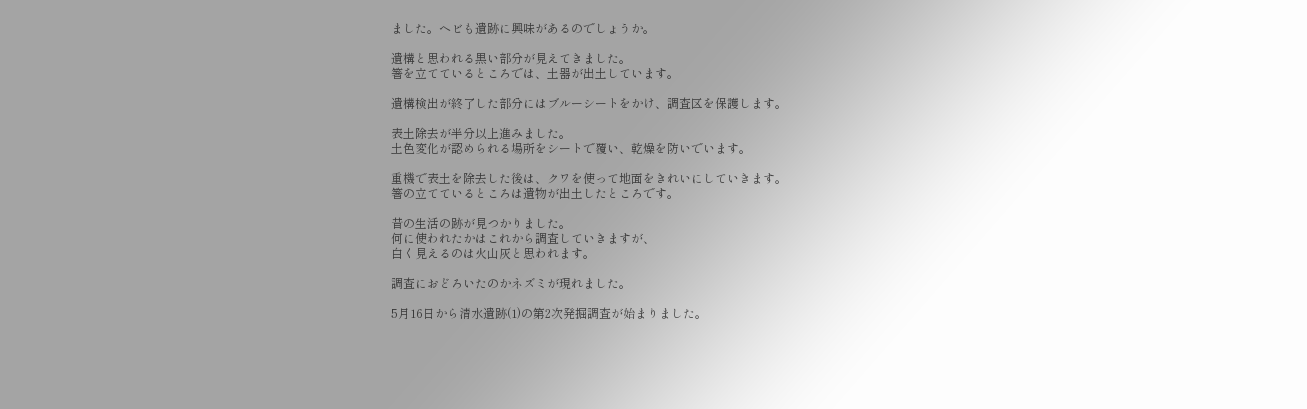ました。ヘビも遺跡に興味があるのでしょうか。

遺構と思われる黒い部分が見えてきました。
箸を立てているところでは、土器が出土しています。

遺構検出が終了した部分にはブルーシートをかけ、調査区を保護します。

表土除去が半分以上進みました。
土色変化が認められる場所をシートで覆い、乾燥を防いでいます。

重機で表土を除去した後は、クワを使って地面をきれいにしていきます。
箸の立てているところは遺物が出土したところです。

昔の生活の跡が見つかりました。
何に使われたかはこれから調査していきますが、
白く見えるのは火山灰と思われます。

調査におどろいたのかネズミが現れました。

5月16日から清水遺跡(1)の第2次発掘調査が始まりました。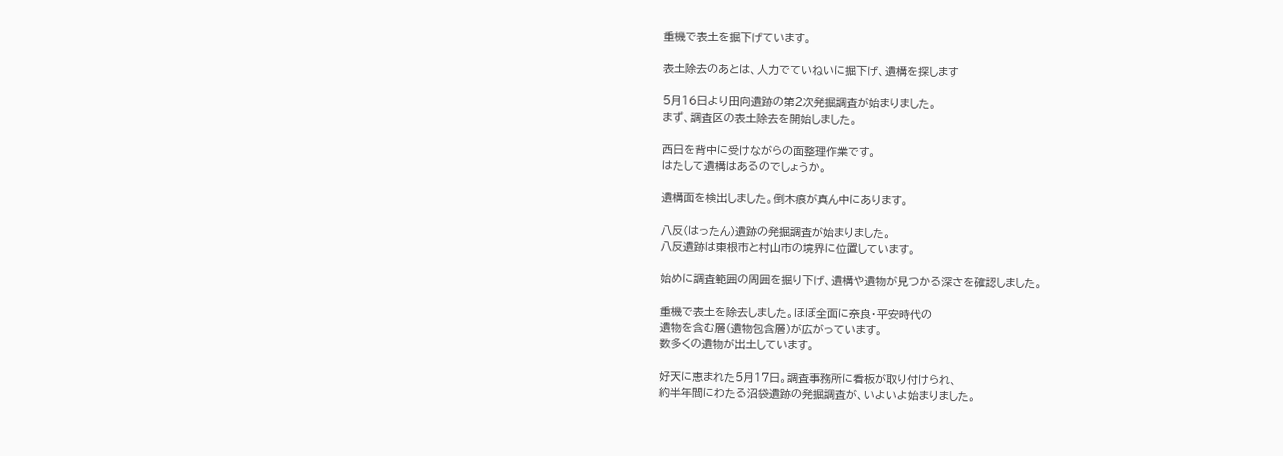重機で表土を掘下げています。

表土除去のあとは、人力でていねいに掘下げ、遺構を探します

5月16日より田向遺跡の第2次発掘調査が始まりました。
まず、調査区の表土除去を開始しました。

西日を背中に受けながらの面整理作業です。
はたして遺構はあるのでしょうか。

遺構面を検出しました。倒木痕が真ん中にあります。

八反(はったん)遺跡の発掘調査が始まりました。
八反遺跡は東根市と村山市の境界に位置しています。

始めに調査範囲の周囲を掘り下げ、遺構や遺物が見つかる深さを確認しました。

重機で表土を除去しました。ほぼ全面に奈良・平安時代の
遺物を含む層(遺物包含層)が広がっています。
数多くの遺物が出土しています。

好天に恵まれた5月17日。調査事務所に看板が取り付けられ、
約半年間にわたる沼袋遺跡の発掘調査が、いよいよ始まりました。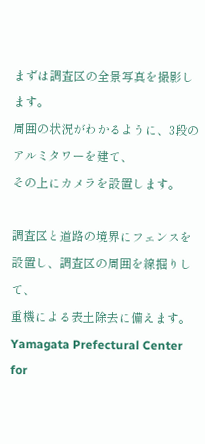まずは調査区の全景写真を撮影します。
周囲の状況がわかるように、3段のアルミタワーを建て、
その上にカメラを設置します。

調査区と道路の境界にフェンスを設置し、調査区の周囲を線掘りして、
重機による表土除去に備えます。
Yamagata Prefectural Center for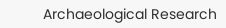Archaeological Research